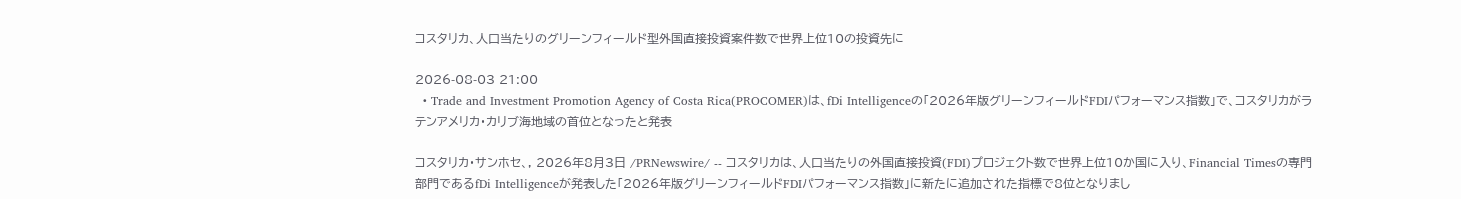コスタリカ、人口当たりのグリーンフィールド型外国直接投資案件数で世界上位10の投資先に

2026-08-03 21:00
  • Trade and Investment Promotion Agency of Costa Rica(PROCOMER)は、fDi Intelligenceの「2026年版グリーンフィールドFDIパフォーマンス指数」で、コスタリカがラテンアメリカ・カリブ海地域の首位となったと発表

コスタリカ・サンホセ、, 2026年8月3日 /PRNewswire/ -- コスタリカは、人口当たりの外国直接投資(FDI)プロジェクト数で世界上位10か国に入り、Financial Timesの専門部門であるfDi Intelligenceが発表した「2026年版グリーンフィールドFDIパフォーマンス指数」に新たに追加された指標で8位となりまし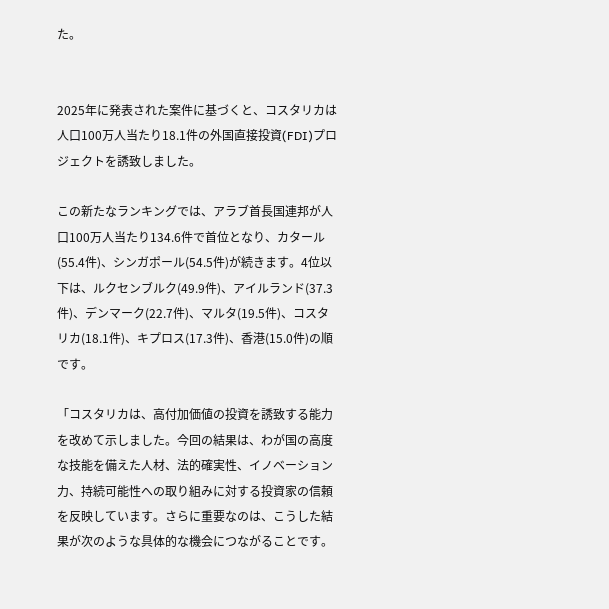た。


2025年に発表された案件に基づくと、コスタリカは人口100万人当たり18.1件の外国直接投資(FDI)プロジェクトを誘致しました。

この新たなランキングでは、アラブ首長国連邦が人口100万人当たり134.6件で首位となり、カタール(55.4件)、シンガポール(54.5件)が続きます。4位以下は、ルクセンブルク(49.9件)、アイルランド(37.3件)、デンマーク(22.7件)、マルタ(19.5件)、コスタリカ(18.1件)、キプロス(17.3件)、香港(15.0件)の順です。

「コスタリカは、高付加価値の投資を誘致する能力を改めて示しました。今回の結果は、わが国の高度な技能を備えた人材、法的確実性、イノベーション力、持続可能性への取り組みに対する投資家の信頼を反映しています。さらに重要なのは、こうした結果が次のような具体的な機会につながることです。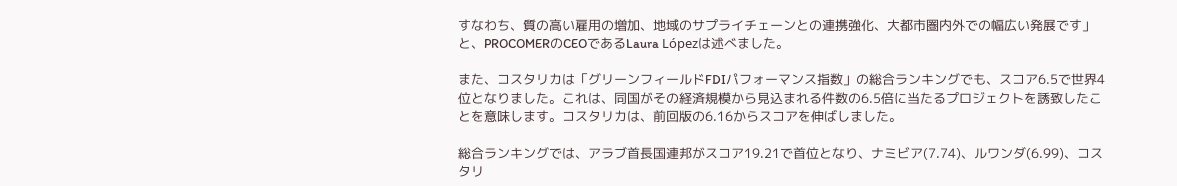すなわち、質の高い雇用の増加、地域のサプライチェーンとの連携強化、大都市圏内外での幅広い発展です」と、PROCOMERのCEOであるLaura Lópezは述べました。

また、コスタリカは「グリーンフィールドFDIパフォーマンス指数」の総合ランキングでも、スコア6.5で世界4位となりました。これは、同国がその経済規模から見込まれる件数の6.5倍に当たるプロジェクトを誘致したことを意味します。コスタリカは、前回版の6.16からスコアを伸ばしました。

総合ランキングでは、アラブ首長国連邦がスコア19.21で首位となり、ナミビア(7.74)、ルワンダ(6.99)、コスタリ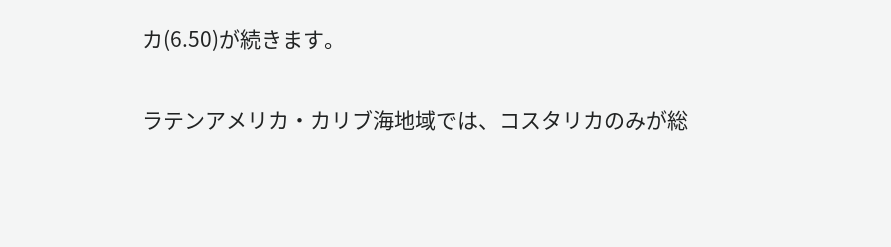カ(6.50)が続きます。

ラテンアメリカ・カリブ海地域では、コスタリカのみが総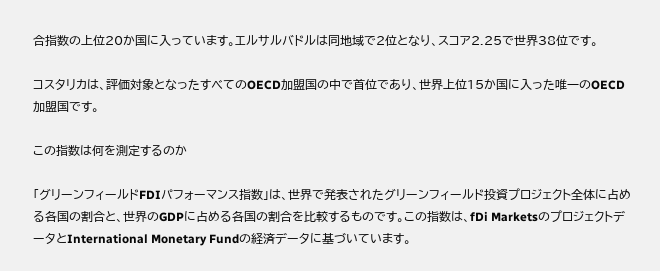合指数の上位20か国に入っています。エルサルバドルは同地域で2位となり、スコア2.25で世界38位です。

コスタリカは、評価対象となったすべてのOECD加盟国の中で首位であり、世界上位15か国に入った唯一のOECD加盟国です。

この指数は何を測定するのか

「グリーンフィールドFDIパフォーマンス指数」は、世界で発表されたグリーンフィールド投資プロジェクト全体に占める各国の割合と、世界のGDPに占める各国の割合を比較するものです。この指数は、fDi MarketsのプロジェクトデータとInternational Monetary Fundの経済データに基づいています。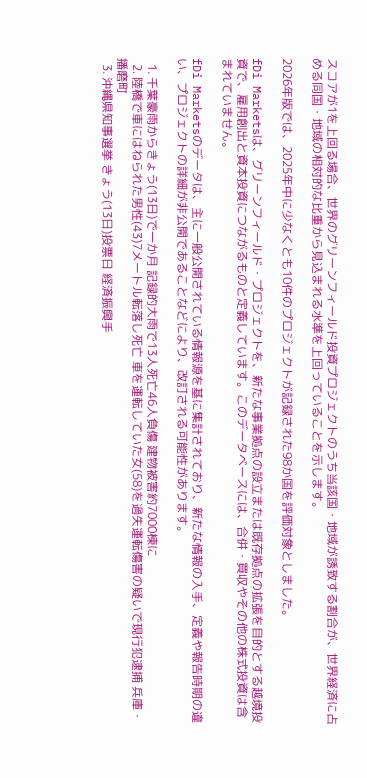スコアが1を上回る場合、世界のグリーンフィールド投資プロジェクトのうち当該国・地域が誘致する割合が、世界経済に占める同国・地域の相対的な比重から見込まれる水準を上回っていることを示します。

2026年版では、2025年中に少なくとも10件のプロジェクトが記録された98か国を評価対象としました。

fDi Marketsは、グリーンフィールド・プロジェクトを、新たな事業拠点の設立または既存拠点の拡張を目的とする越境投資で、雇用創出と資本投資につながるものと定義しています。このデータベースには、合併・買収やその他の株式投資は含まれていません。

fDi Marketsのデータは、主に一般公開されている情報源を基に集計されており、新たな情報の入手、定義や報告時期の違い、プロジェクトの詳細が非公開であることなどにより、改訂される可能性があります。

  1. 千葉豪雨からきょう(13日)で一か月 記録的大雨で13人死亡46人負傷 建物被害約7000棟に
  2. 陸橋で車にはねられた男性(43)7メートル転落し死亡 車を運転していた女(58)を過失運転傷害の疑いで現行犯逮捕 兵庫・播磨町
  3. 沖縄県知事選挙 きょう(13日)投票日 経済振興手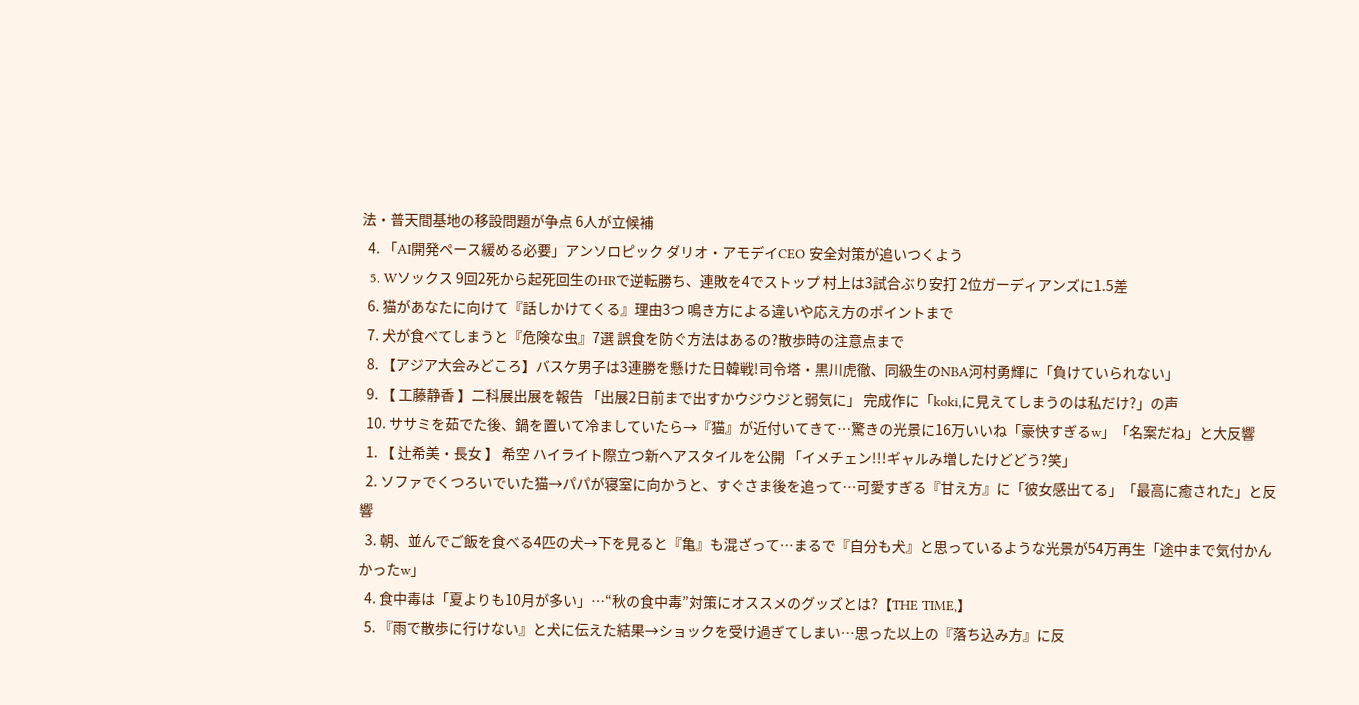法・普天間基地の移設問題が争点 6人が立候補
  4. 「AI開発ペース緩める必要」アンソロピック ダリオ・アモデイCEO 安全対策が追いつくよう
  5. Wソックス 9回2死から起死回生のHRで逆転勝ち、連敗を4でストップ 村上は3試合ぶり安打 2位ガーディアンズに1.5差
  6. 猫があなたに向けて『話しかけてくる』理由3つ 鳴き方による違いや応え方のポイントまで
  7. 犬が食べてしまうと『危険な虫』7選 誤食を防ぐ方法はあるの?散歩時の注意点まで
  8. 【アジア大会みどころ】バスケ男子は3連勝を懸けた日韓戦!司令塔・黒川虎徹、同級生のNBA河村勇輝に「負けていられない」
  9. 【 工藤静香 】二科展出展を報告 「出展2日前まで出すかウジウジと弱気に」 完成作に「koki,に見えてしまうのは私だけ?」の声
  10. ササミを茹でた後、鍋を置いて冷ましていたら→『猫』が近付いてきて…驚きの光景に16万いいね「豪快すぎるw」「名案だね」と大反響
  1. 【 辻希美・長女 】 希空 ハイライト際立つ新ヘアスタイルを公開 「イメチェン!!!ギャルみ増したけどどう?笑」
  2. ソファでくつろいでいた猫→パパが寝室に向かうと、すぐさま後を追って…可愛すぎる『甘え方』に「彼女感出てる」「最高に癒された」と反響
  3. 朝、並んでご飯を食べる4匹の犬→下を見ると『亀』も混ざって…まるで『自分も犬』と思っているような光景が54万再生「途中まで気付かんかったw」
  4. 食中毒は「夏よりも10月が多い」…“秋の食中毒”対策にオススメのグッズとは?【THE TIME,】
  5. 『雨で散歩に行けない』と犬に伝えた結果→ショックを受け過ぎてしまい…思った以上の『落ち込み方』に反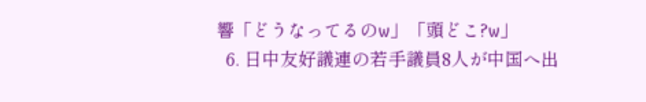響「どうなってるのw」「頭どこ?w」
  6. 日中友好議連の若手議員8人が中国へ出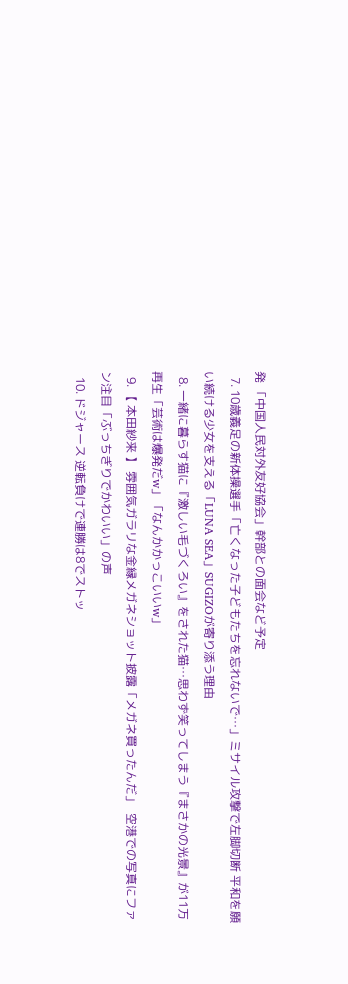発 「中国人民対外友好協会」幹部との面会など予定
  7. 10歳義足の新体操選手「亡くなった子どもたちを忘れないで…」ミサイル攻撃で左脚切断 平和を願い続ける少女を支える「LUNA SEA」SUGIZOが寄り添う理由
  8. 一緒に暮らす猫に『激しい毛づくろい』をされた猫…思わず笑ってしまう『まさかの光景』が11万再生「芸術は爆発だw」「なんかかっこいいw」
  9. 【 本田紗来 】 雰囲気ガラリな金縁メガネショット披露「メガネ買ったんだ」  空港での写真にファン注目「ぶっちぎりでかわいい」の声
  10. ドジャース 逆転負けで連勝は8でストッ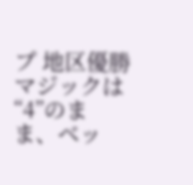プ 地区優勝マジックは“4”のまま、ベッ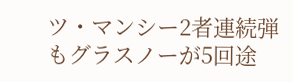ツ・マンシー2者連続弾もグラスノーが5回途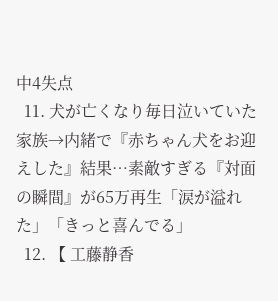中4失点
  11. 犬が亡くなり毎日泣いていた家族→内緒で『赤ちゃん犬をお迎えした』結果…素敵すぎる『対面の瞬間』が65万再生「涙が溢れた」「きっと喜んでる」
  12. 【 工藤静香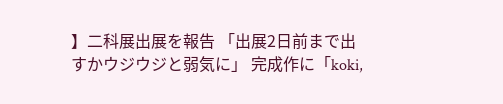】二科展出展を報告 「出展2日前まで出すかウジウジと弱気に」 完成作に「koki,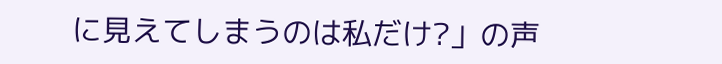に見えてしまうのは私だけ?」の声